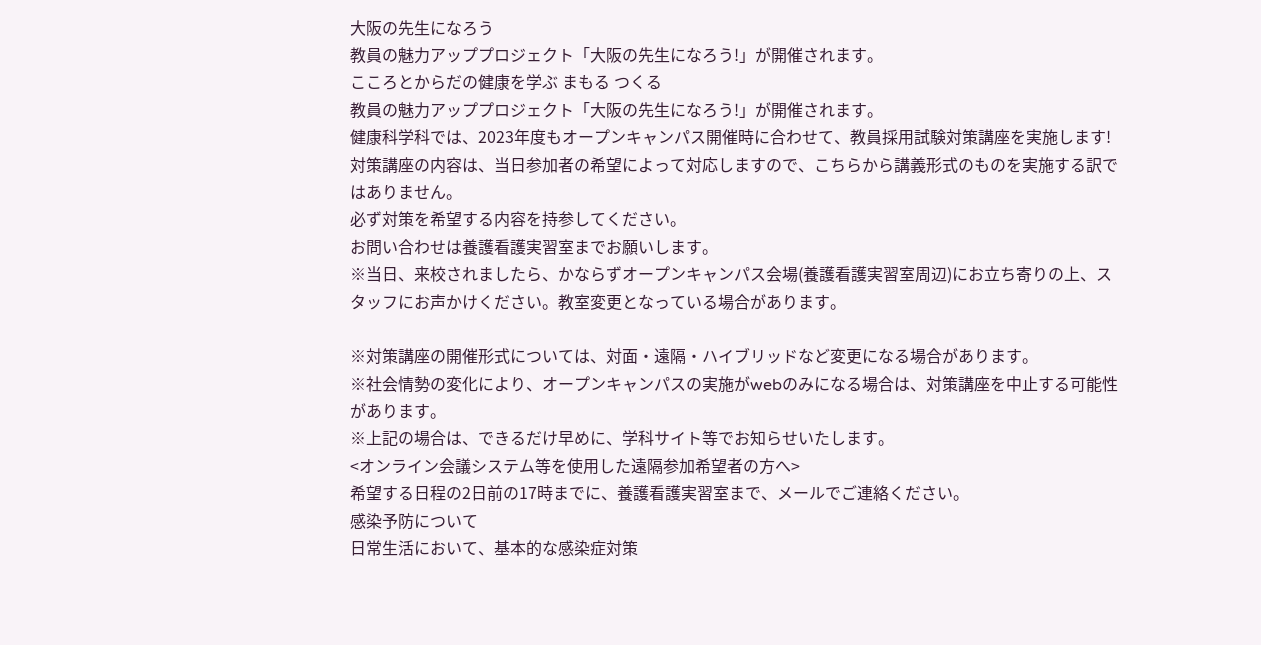大阪の先生になろう
教員の魅力アッププロジェクト「大阪の先生になろう!」が開催されます。
こころとからだの健康を学ぶ まもる つくる
教員の魅力アッププロジェクト「大阪の先生になろう!」が開催されます。
健康科学科では、2023年度もオープンキャンパス開催時に合わせて、教員採用試験対策講座を実施します!
対策講座の内容は、当日参加者の希望によって対応しますので、こちらから講義形式のものを実施する訳ではありません。
必ず対策を希望する内容を持参してください。
お問い合わせは養護看護実習室までお願いします。
※当日、来校されましたら、かならずオープンキャンパス会場(養護看護実習室周辺)にお立ち寄りの上、スタッフにお声かけください。教室変更となっている場合があります。

※対策講座の開催形式については、対面・遠隔・ハイブリッドなど変更になる場合があります。
※社会情勢の変化により、オープンキャンパスの実施がwebのみになる場合は、対策講座を中止する可能性があります。
※上記の場合は、できるだけ早めに、学科サイト等でお知らせいたします。
<オンライン会議システム等を使用した遠隔参加希望者の方へ>
希望する日程の2日前の17時までに、養護看護実習室まで、メールでご連絡ください。
感染予防について
日常生活において、基本的な感染症対策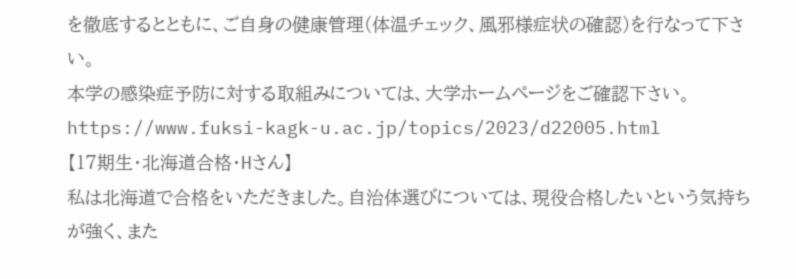を徹底するとともに、ご自身の健康管理(体温チェック、風邪様症状の確認)を行なって下さい。
本学の感染症予防に対する取組みについては、大学ホームページをご確認下さい。
https://www.fuksi-kagk-u.ac.jp/topics/2023/d22005.html
【17期生・北海道合格・Hさん】
私は北海道で合格をいただきました。自治体選びについては、現役合格したいという気持ちが強く、また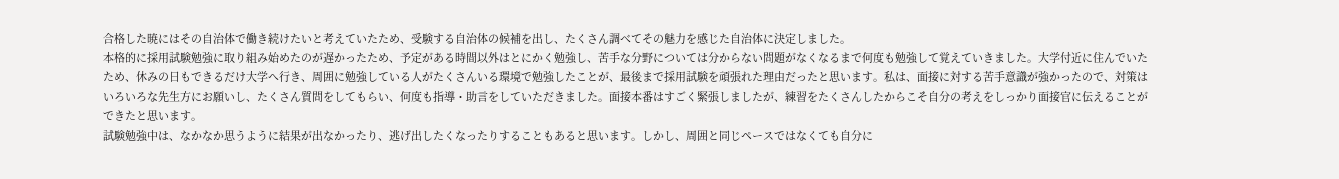合格した暁にはその自治体で働き続けたいと考えていたため、受験する自治体の候補を出し、たくさん調べてその魅力を感じた自治体に決定しました。
本格的に採用試験勉強に取り組み始めたのが遅かったため、予定がある時間以外はとにかく勉強し、苦手な分野については分からない問題がなくなるまで何度も勉強して覚えていきました。大学付近に住んでいたため、休みの日もできるだけ大学へ行き、周囲に勉強している人がたくさんいる環境で勉強したことが、最後まで採用試験を頑張れた理由だったと思います。私は、面接に対する苦手意識が強かったので、対策はいろいろな先生方にお願いし、たくさん質問をしてもらい、何度も指導・助言をしていただきました。面接本番はすごく緊張しましたが、練習をたくさんしたからこそ自分の考えをしっかり面接官に伝えることができたと思います。
試験勉強中は、なかなか思うように結果が出なかったり、逃げ出したくなったりすることもあると思います。しかし、周囲と同じペースではなくても自分に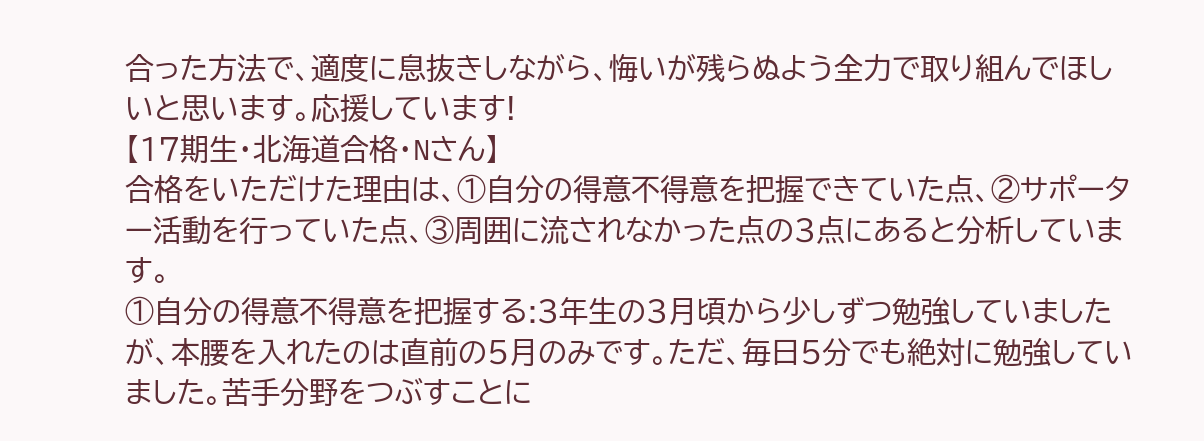合った方法で、適度に息抜きしながら、悔いが残らぬよう全力で取り組んでほしいと思います。応援しています!
【17期生・北海道合格・Nさん】
合格をいただけた理由は、①自分の得意不得意を把握できていた点、②サポーター活動を行っていた点、③周囲に流されなかった点の3点にあると分析しています。
①自分の得意不得意を把握する:3年生の3月頃から少しずつ勉強していましたが、本腰を入れたのは直前の5月のみです。ただ、毎日5分でも絶対に勉強していました。苦手分野をつぶすことに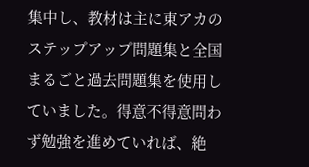集中し、教材は主に東アカのステップアップ問題集と全国まるごと過去問題集を使用していました。得意不得意問わず勉強を進めていれば、絶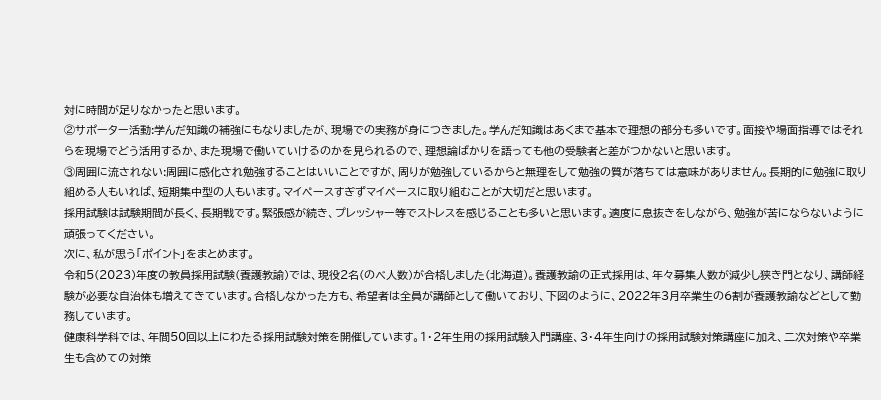対に時間が足りなかったと思います。
②サポーター活動:学んだ知識の補強にもなりましたが、現場での実務が身につきました。学んだ知識はあくまで基本で理想の部分も多いです。面接や場面指導ではそれらを現場でどう活用するか、また現場で働いていけるのかを見られるので、理想論ばかりを語っても他の受験者と差がつかないと思います。
③周囲に流されない:周囲に感化され勉強することはいいことですが、周りが勉強しているからと無理をして勉強の質が落ちては意味がありません。長期的に勉強に取り組める人もいれば、短期集中型の人もいます。マイペースすぎずマイペースに取り組むことが大切だと思います。
採用試験は試験期間が長く、長期戦です。緊張感が続き、プレッシャー等でストレスを感じることも多いと思います。適度に息抜きをしながら、勉強が苦にならないように頑張ってください。
次に、私が思う「ポイント」をまとめます。
令和5(2023)年度の教員採用試験(養護教諭)では、現役2名(のべ人数)が合格しました(北海道)。養護教諭の正式採用は、年々募集人数が減少し狭き門となり、講師経験が必要な自治体も増えてきています。合格しなかった方も、希望者は全員が講師として働いており、下図のように、2022年3月卒業生の6割が養護教諭などとして勤務しています。
健康科学科では、年間50回以上にわたる採用試験対策を開催しています。1・2年生用の採用試験入門講座、3・4年生向けの採用試験対策講座に加え、二次対策や卒業生も含めての対策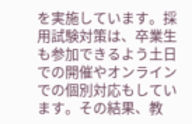を実施しています。採用試験対策は、卒業生も参加できるよう土日での開催やオンラインでの個別対応もしています。その結果、教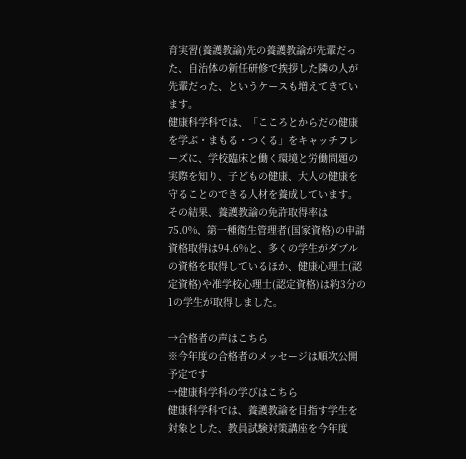育実習(養護教諭)先の養護教諭が先輩だった、自治体の新任研修で挨拶した隣の人が先輩だった、というケースも増えてきています。
健康科学科では、「こころとからだの健康を学ぶ・まもる・つくる」をキャッチフレーズに、学校臨床と働く環境と労働問題の実際を知り、子どもの健康、大人の健康を守ることのできる人材を養成しています。その結果、養護教諭の免許取得率は75.0%、第一種衛生管理者(国家資格)の申請資格取得は94.6%と、多くの学生がダブルの資格を取得しているほか、健康心理士(認定資格)や准学校心理士(認定資格)は約3分の1の学生が取得しました。

→合格者の声はこちら
※今年度の合格者のメッセージは順次公開予定です
→健康科学科の学びはこちら
健康科学科では、養護教諭を目指す学生を対象とした、教員試験対策講座を今年度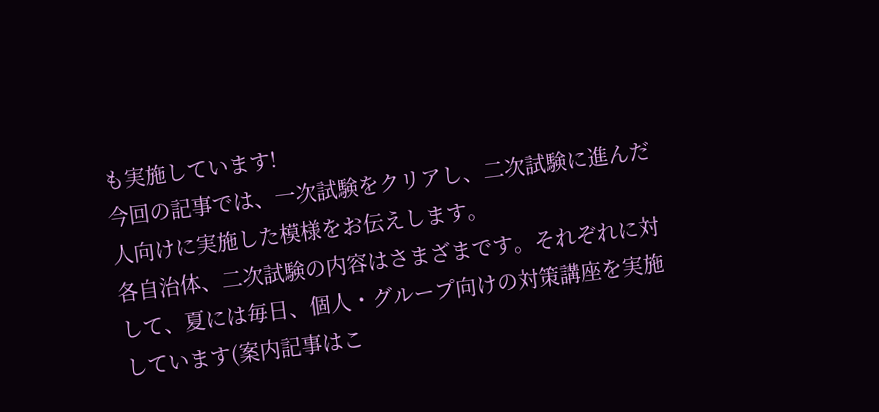も実施しています!
今回の記事では、一次試験をクリアし、二次試験に進んだ人向けに実施した模様をお伝えします。
各自治体、二次試験の内容はさまざまです。それぞれに対して、夏には毎日、個人・グループ向けの対策講座を実施しています(案内記事はこ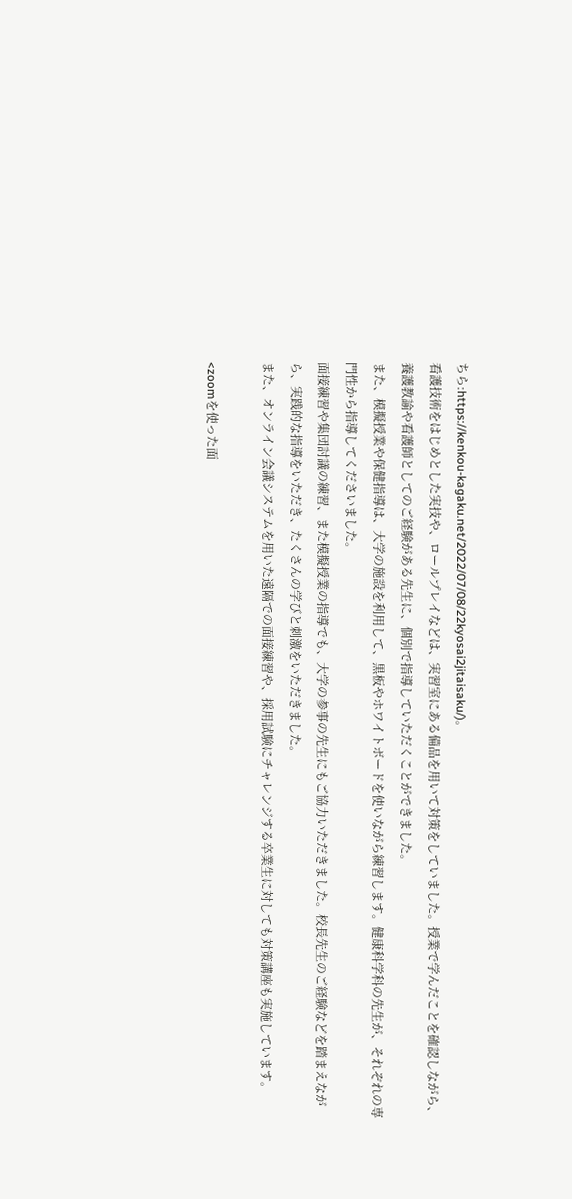ちら:https://kenkou-kagaku.net/2022/07/08/22kyosai2jitaisaku/)。
看護技術をはじめとした実技や、ロールプレイなどは、実習室にある備品を用いて対策をしていました。授業で学んだことを確認しながら、養護教諭や看護師としてのご経験がある先生に、個別で指導していただくことができました。
また、模擬授業や保健指導は、大学の施設を利用して、黒板やホワイトボードを使いながら練習します。健康科学科の先生が、それぞれの専門性から指導してくださいました。
面接練習や集団討議の練習、また模擬授業の指導でも、大学の参事の先生にもご協力いただきました。校長先生のご経験などを踏まえながら、実践的な指導をいただき、たくさんの学びと刺激をいただきました。
また、オンライン会議システムを用いた遠隔での面接練習や、採用試験にチャレンジする卒業生に対しても対策講座も実施しています。

<zoomを使った面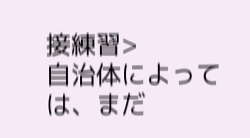接練習>
自治体によっては、まだ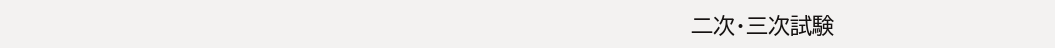二次・三次試験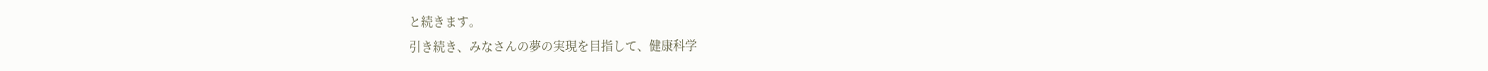と続きます。
引き続き、みなさんの夢の実現を目指して、健康科学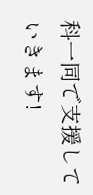科一同で支援していきます!